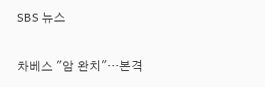SBS 뉴스

차베스 "암 완치"…본격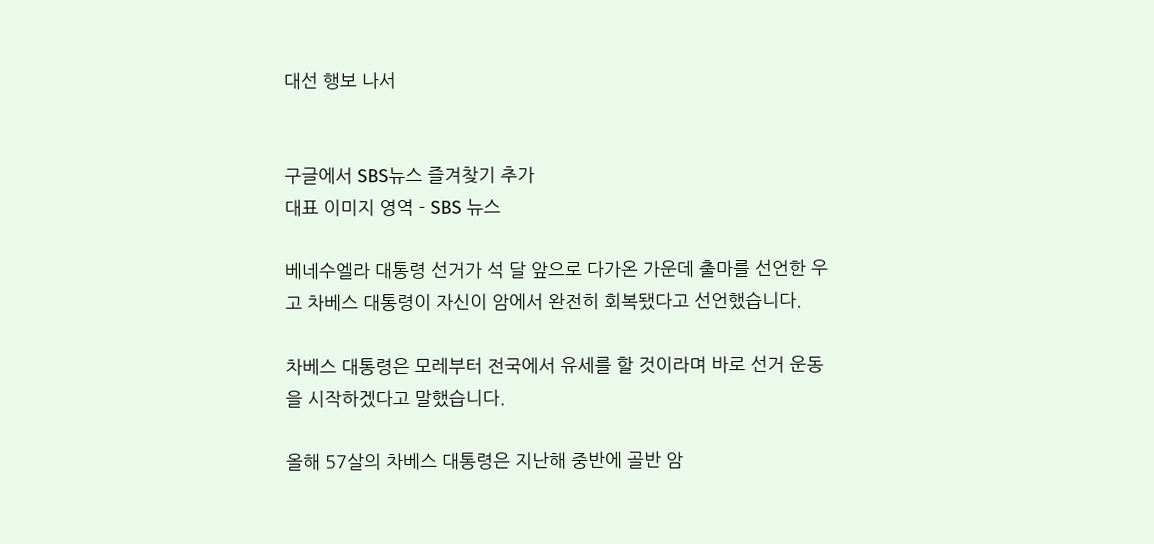대선 행보 나서


구글에서 SBS뉴스 즐겨찾기 추가
대표 이미지 영역 - SBS 뉴스

베네수엘라 대통령 선거가 석 달 앞으로 다가온 가운데 출마를 선언한 우고 차베스 대통령이 자신이 암에서 완전히 회복됐다고 선언했습니다.

차베스 대통령은 모레부터 전국에서 유세를 할 것이라며 바로 선거 운동을 시작하겠다고 말했습니다.

올해 57살의 차베스 대통령은 지난해 중반에 골반 암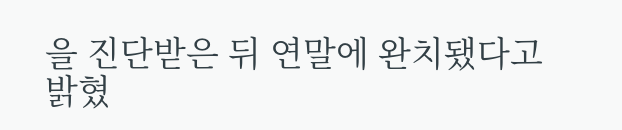을 진단받은 뒤 연말에 완치됐다고 밝혔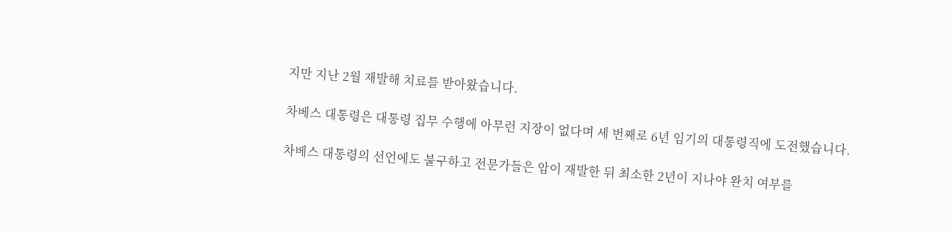지만 지난 2월 재발해 치료를 받아왔습니다.

차베스 대통령은 대통령 집무 수행에 아무런 지장이 없다며 세 번째로 6년 임기의 대통령직에 도전했습니다.

차베스 대통령의 선언에도 불구하고 전문가들은 암이 재발한 뒤 최소한 2년이 지나야 완치 여부를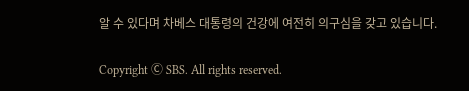알 수 있다며 차베스 대통령의 건강에 여전히 의구심을 갖고 있습니다.

Copyright Ⓒ SBS. All rights reserved.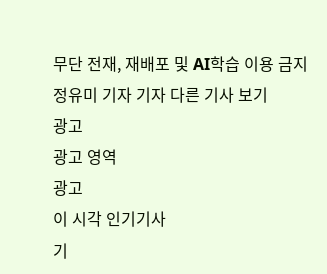무단 전재, 재배포 및 AI학습 이용 금지
정유미 기자 기자 다른 기사 보기
광고
광고 영역
광고
이 시각 인기기사
기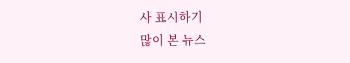사 표시하기
많이 본 뉴스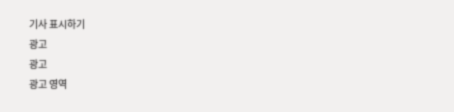기사 표시하기
광고
광고
광고 영역